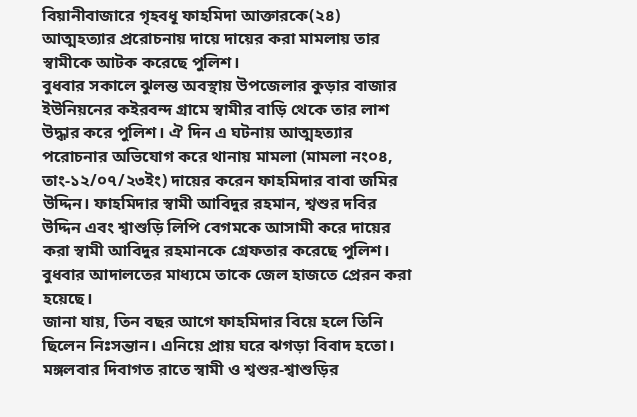বিয়ানীবাজারে গৃহবধূ ফাহমিদা আক্তারকে(২৪) আত্মহত্যার প্ররোচনায় দায়ে দায়ের করা মামলায় তার স্বামীকে আটক করেছে পুলিশ।
বুধবার সকালে ঝুলন্ত অবস্থায় উপজেলার কুড়ার বাজার ইউনিয়নের কইরবন্দ গ্রামে স্বামীর বাড়ি থেকে তার লাশ উদ্ধার করে পুলিশ। ঐ দিন এ ঘটনায় আত্মহত্যার পরোচনার অভিযোগ করে থানায় মামলা (মামলা নং০৪, তাং-১২/০৭/২৩ইং) দায়ের করেন ফাহমিদার বাবা জমির উদ্দিন। ফাহমিদার স্বামী আবিদুর রহমান, শ্বশুর দবির উদ্দিন এবং শ্বাশুড়ি লিপি বেগমকে আসামী করে দায়ের করা স্বামী আবিদুর রহমানকে গ্রেফতার করেছে পুলিশ। বুধবার আদালতের মাধ্যমে তাকে জেল হাজতে প্রেরন করা হয়েছে।
জানা যায়, তিন বছর আগে ফাহমিদার বিয়ে হলে তিনি ছিলেন নিঃসন্তান। এনিয়ে প্রায় ঘরে ঝগড়া বিবাদ হতো। মঙ্গলবার দিবাগত রাতে স্বামী ও শ্বশুর-শ্বাশুড়ির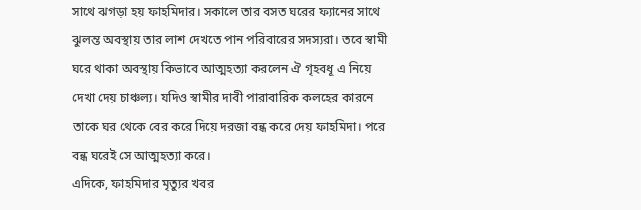সাথে ঝগড়া হয় ফাহমিদার। সকালে তার বসত ঘরের ফ্যানের সাথে ঝুলন্ত অবস্থায় তার লাশ দেখতে পান পরিবারের সদস্যরা। তবে স্বামী ঘরে থাকা অবস্থায় কিভাবে আত্মহত্যা করলেন ঐ গৃহবধূ এ নিয়ে দেখা দেয় চাঞ্চল্য। যদিও স্বামীর দাবী পারাবারিক কলহের কারনে তাকে ঘর থেকে বের করে দিয়ে দরজা বন্ধ করে দেয় ফাহমিদা। পরে বন্ধ ঘরেই সে আত্মহত্যা করে।
এদিকে, ফাহমিদার মৃত্যুর খবর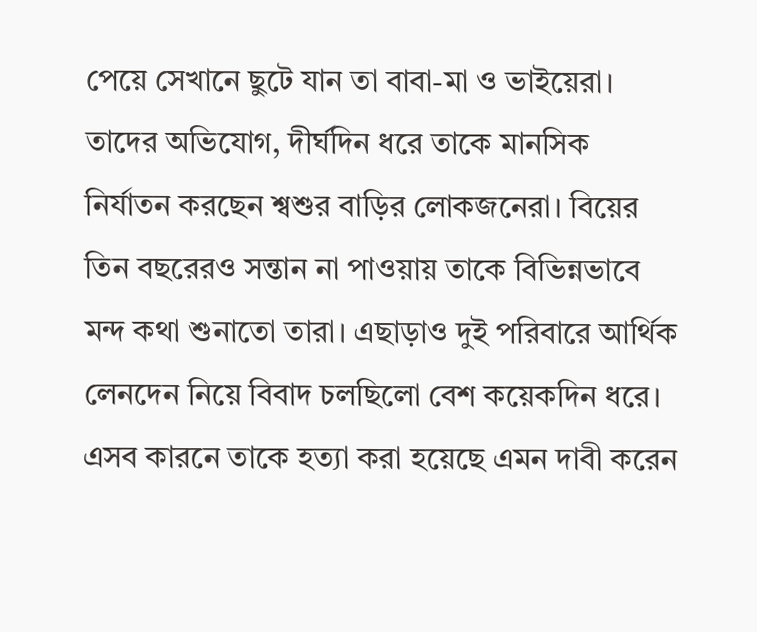পেয়ে সেখানে ছুটে যান তা বাবা-মা ও ভাইয়েরা। তাদের অভিযোগ, দীর্ঘদিন ধরে তাকে মানসিক নির্যাতন করছেন শ্বশুর বাড়ির লোকজনেরা। বিয়ের তিন বছরেরও সন্তান না পাওয়ায় তাকে বিভিন্নভাবে মন্দ কথা শুনাতো তারা। এছাড়াও দুই পরিবারে আর্থিক লেনদেন নিয়ে বিবাদ চলছিলো বেশ কয়েকদিন ধরে। এসব কারনে তাকে হত্যা করা হয়েছে এমন দাবী করেন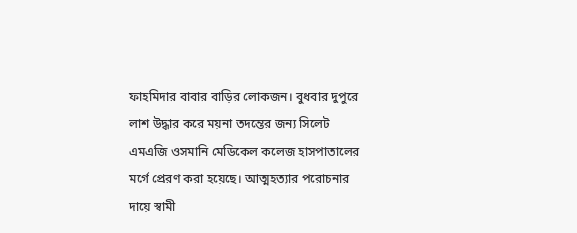ফাহমিদার বাবার বাড়ির লোকজন। বুধবার দুপুরে লাশ উদ্ধার করে ময়না তদন্তের জন্য সিলেট এমএজি ওসমানি মেডিকেল কলেজ হাসপাতালের মর্গে প্রেরণ করা হয়েছে। আত্মহত্যার পরোচনার দায়ে স্বামী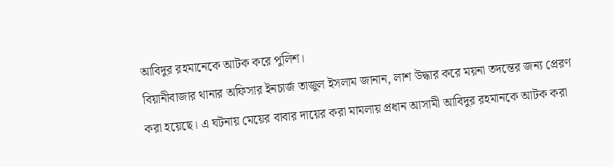আবিদুর রহমানেকে আটক করে পুলিশ।
বিয়ানীবাজার থানার অফিসার ইনচার্জ তাজুল ইসলাম জানান, লাশ উদ্ধার করে ময়না তদন্তের জন্য প্রেরণ করা হয়েছে। এ ঘটনায় মেয়ের বাবার দায়ের করা মামলায় প্রধান আসামী আবিদুর রহমানকে আটক করা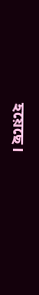হয়েছে।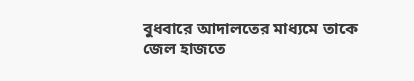বুধবারে আদালতের মাধ্যমে তাকে জেল হাজতে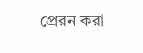প্রেরন করা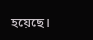হয়েছে।